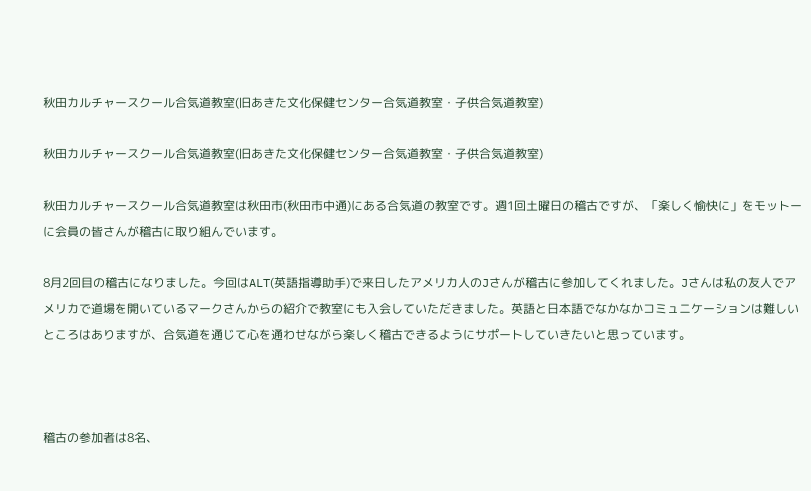秋田カルチャースクール合気道教室(旧あきた文化保健センター合気道教室・子供合気道教室)

秋田カルチャースクール合気道教室(旧あきた文化保健センター合気道教室・子供合気道教室)

秋田カルチャースクール合気道教室は秋田市(秋田市中通)にある合気道の教室です。週1回土曜日の稽古ですが、「楽しく愉快に」をモットーに会員の皆さんが稽古に取り組んでいます。

8月2回目の稽古になりました。今回はALT(英語指導助手)で来日したアメリカ人のJさんが稽古に参加してくれました。Jさんは私の友人でアメリカで道場を開いているマークさんからの紹介で教室にも入会していただきました。英語と日本語でなかなかコミュニケーションは難しいところはありますが、合気道を通じて心を通わせながら楽しく稽古できるようにサポートしていきたいと思っています。



稽古の参加者は8名、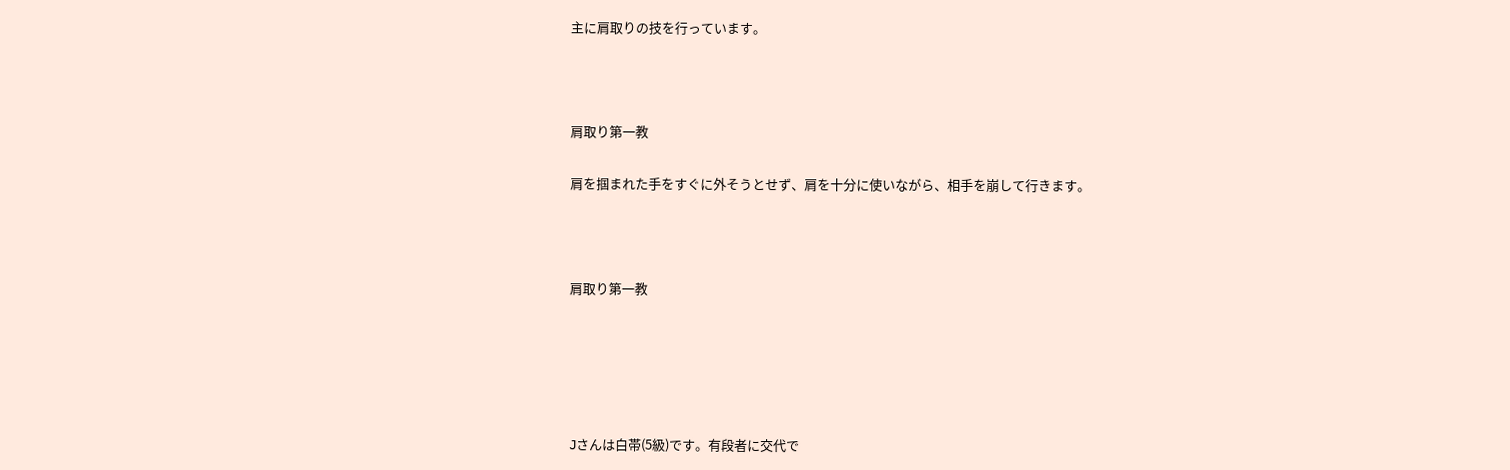主に肩取りの技を行っています。



肩取り第一教

肩を掴まれた手をすぐに外そうとせず、肩を十分に使いながら、相手を崩して行きます。



肩取り第一教





Jさんは白帯(5級)です。有段者に交代で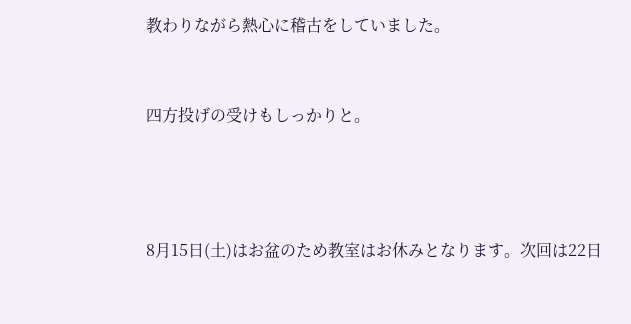教わりながら熱心に稽古をしていました。



四方投げの受けもしっかりと。





8月15日(土)はお盆のため教室はお休みとなります。次回は22日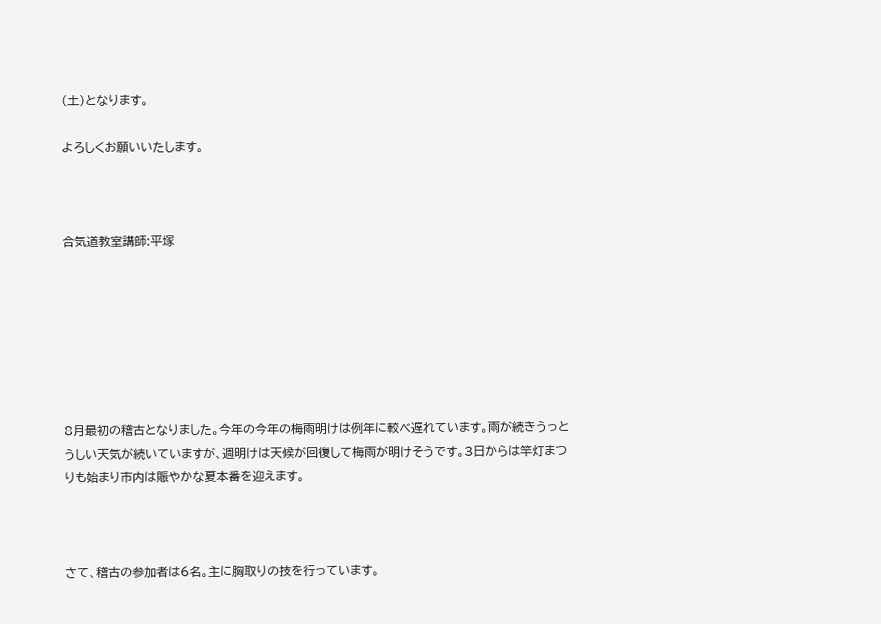(土)となります。

よろしくお願いいたします。



合気道教室講師:平塚







8月最初の稽古となりました。今年の今年の梅雨明けは例年に較べ遅れています。雨が続きうっとうしい天気が続いていますが、週明けは天候が回復して梅雨が明けそうです。3日からは竿灯まつりも始まり市内は賑やかな夏本番を迎えます。



さて、稽古の参加者は6名。主に胸取りの技を行っています。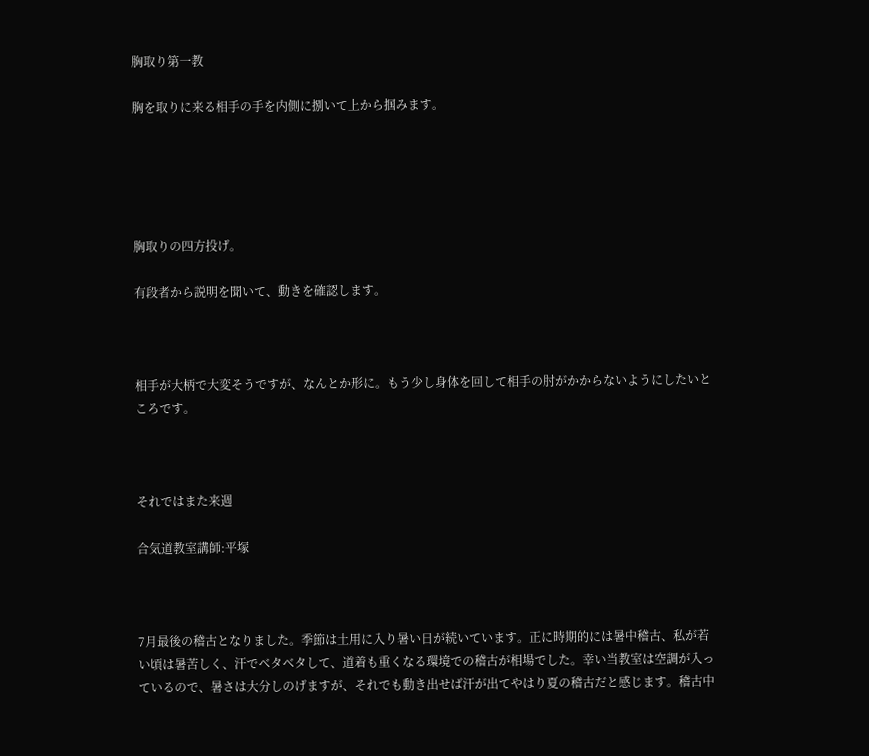胸取り第一教

胸を取りに来る相手の手を内側に捌いて上から掴みます。





胸取りの四方投げ。

有段者から説明を聞いて、動きを確認します。



相手が大柄で大変そうですが、なんとか形に。もう少し身体を回して相手の肘がかからないようにしたいところです。



それではまた来週

合気道教室講師:平塚



7月最後の稽古となりました。季節は土用に入り暑い日が続いています。正に時期的には暑中稽古、私が若い頃は暑苦しく、汗でベタベタして、道着も重くなる環境での稽古が相場でした。幸い当教室は空調が入っているので、暑さは大分しのげますが、それでも動き出せば汗が出てやはり夏の稽古だと感じます。稽古中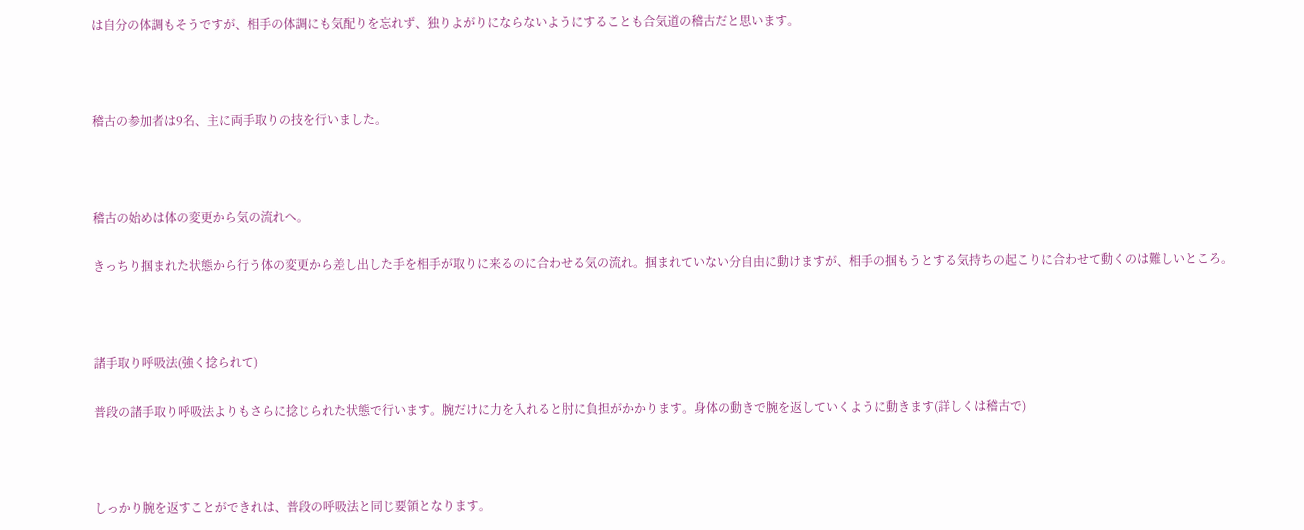は自分の体調もそうですが、相手の体調にも気配りを忘れず、独りよがりにならないようにすることも合気道の稽古だと思います。



稽古の参加者は9名、主に両手取りの技を行いました。



稽古の始めは体の変更から気の流れへ。

きっちり掴まれた状態から行う体の変更から差し出した手を相手が取りに来るのに合わせる気の流れ。掴まれていない分自由に動けますが、相手の掴もうとする気持ちの起こりに合わせて動くのは難しいところ。



諸手取り呼吸法(強く捻られて)

普段の諸手取り呼吸法よりもさらに捻じられた状態で行います。腕だけに力を入れると肘に負担がかかります。身体の動きで腕を返していくように動きます(詳しくは稽古で)



しっかり腕を返すことができれは、普段の呼吸法と同じ要領となります。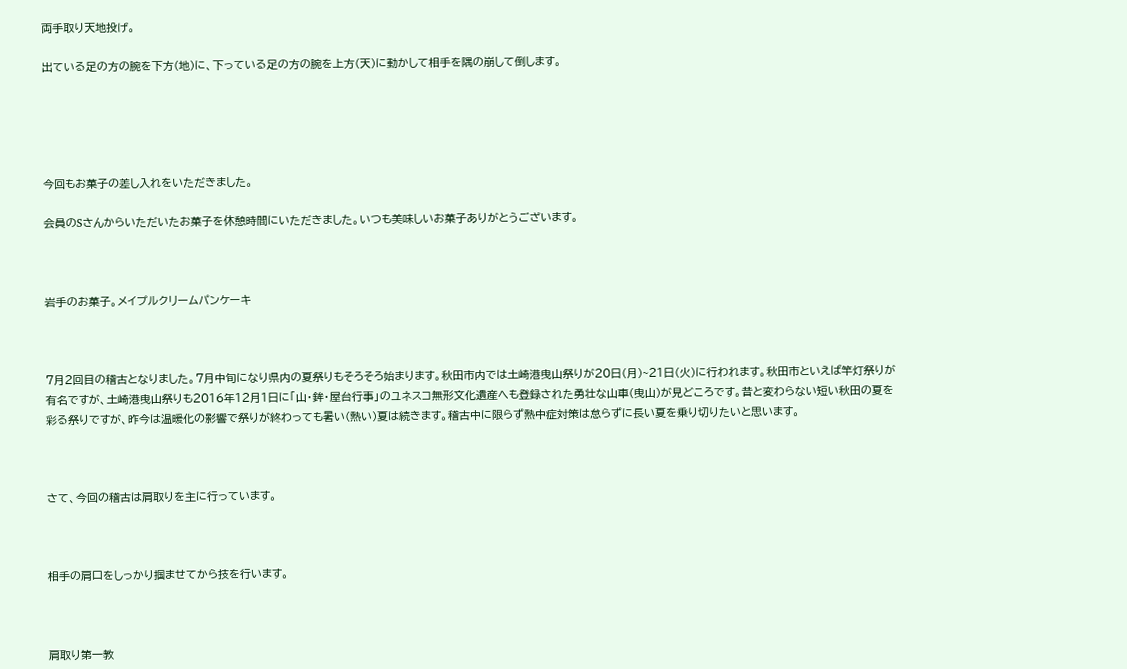両手取り天地投げ。

出ている足の方の腕を下方(地)に、下っている足の方の腕を上方(天)に動かして相手を隅の崩して倒します。





今回もお菓子の差し入れをいただきました。

会員のSさんからいただいたお菓子を休憩時間にいただきました。いつも美味しいお菓子ありがとうございます。



岩手のお菓子。メイプルクリームパンケーキ



7月2回目の稽古となりました。7月中旬になり県内の夏祭りもそろそろ始まります。秋田市内では土崎港曳山祭りが20日(月)~21日(火)に行われます。秋田市といえば竿灯祭りが有名ですが、土崎港曳山祭りも2016年12月1日に「山・鉾・屋台行事」のユネスコ無形文化遺産へも登録された勇壮な山車(曳山)が見どころです。昔と変わらない短い秋田の夏を彩る祭りですが、昨今は温暖化の影響で祭りが終わっても暑い(熱い)夏は続きます。稽古中に限らず熱中症対策は怠らずに長い夏を乗り切りたいと思います。



さて、今回の稽古は肩取りを主に行っています。



相手の肩口をしっかり掴ませてから技を行います。



肩取り第一教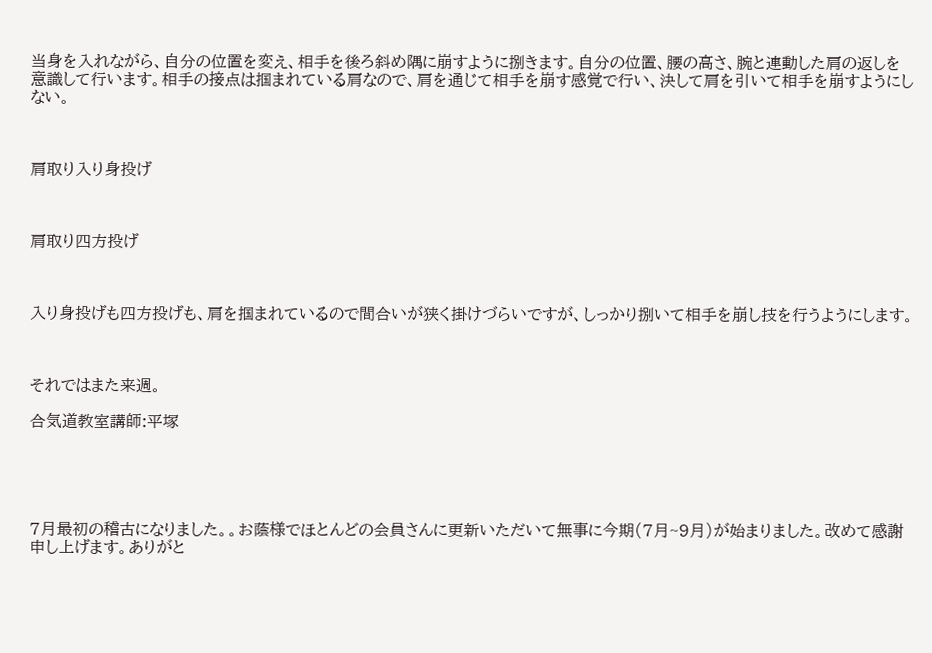当身を入れながら、自分の位置を変え、相手を後ろ斜め隅に崩すように捌きます。自分の位置、腰の高さ、腕と連動した肩の返しを意識して行います。相手の接点は掴まれている肩なので、肩を通じて相手を崩す感覚で行い、決して肩を引いて相手を崩すようにしない。



肩取り入り身投げ



肩取り四方投げ



入り身投げも四方投げも、肩を掴まれているので間合いが狭く掛けづらいですが、しっかり捌いて相手を崩し技を行うようにします。



それではまた来週。

合気道教室講師:平塚





7月最初の稽古になりました。。お蔭様でほとんどの会員さんに更新いただいて無事に今期(7月~9月)が始まりました。改めて感謝申し上げます。ありがと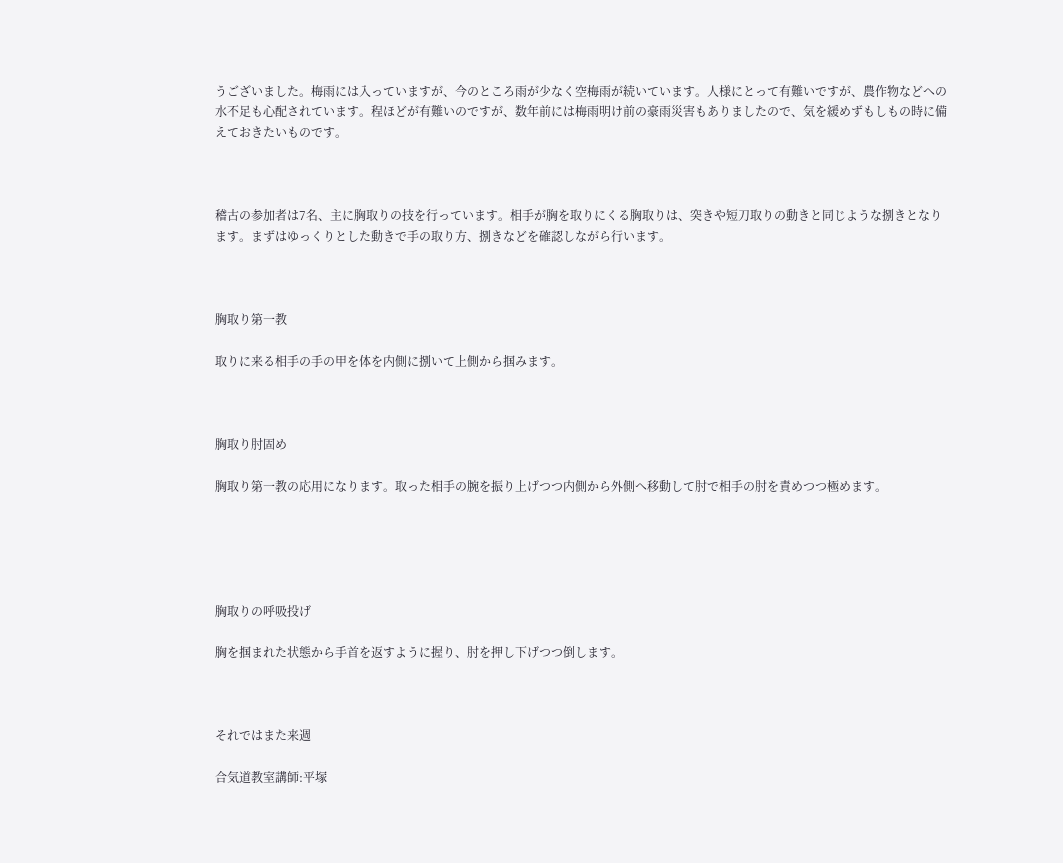うございました。梅雨には入っていますが、今のところ雨が少なく空梅雨が続いています。人様にとって有難いですが、農作物などへの水不足も心配されています。程ほどが有難いのですが、数年前には梅雨明け前の豪雨災害もありましたので、気を緩めずもしもの時に備えておきたいものです。



稽古の参加者は7名、主に胸取りの技を行っています。相手が胸を取りにくる胸取りは、突きや短刀取りの動きと同じような捌きとなります。まずはゆっくりとした動きで手の取り方、捌きなどを確認しながら行います。



胸取り第一教

取りに来る相手の手の甲を体を内側に捌いて上側から掴みます。



胸取り肘固め

胸取り第一教の応用になります。取った相手の腕を振り上げつつ内側から外側へ移動して肘で相手の肘を責めつつ極めます。





胸取りの呼吸投げ

胸を掴まれた状態から手首を返すように握り、肘を押し下げつつ倒します。



それではまた来週

合気道教室講師:平塚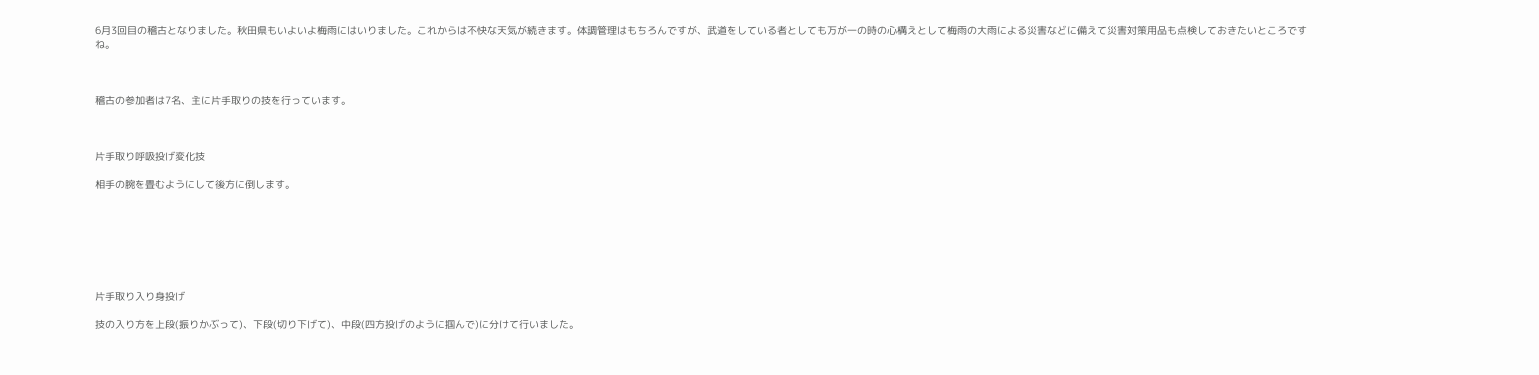6月3回目の稽古となりました。秋田県もいよいよ梅雨にはいりました。これからは不快な天気が続きます。体調管理はもちろんですが、武道をしている者としても万が一の時の心構えとして梅雨の大雨による災害などに備えて災害対策用品も点検しておきたいところですね。



稽古の参加者は7名、主に片手取りの技を行っています。



片手取り呼吸投げ変化技

相手の腕を畳むようにして後方に倒します。







片手取り入り身投げ

技の入り方を上段(振りかぶって)、下段(切り下げて)、中段(四方投げのように掴んで)に分けて行いました。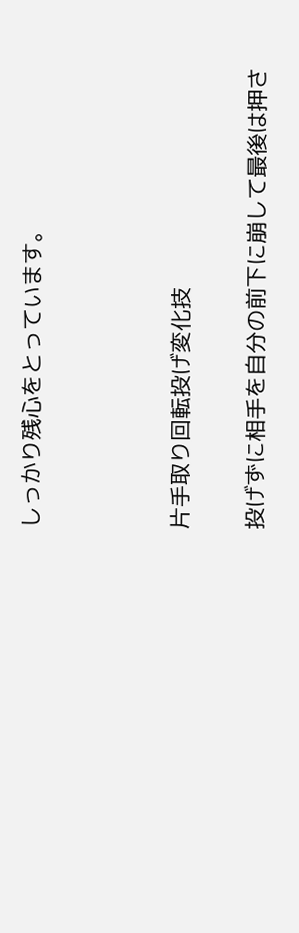しっかり残心をとっています。



片手取り回転投げ変化技

投げずに相手を自分の前下に崩して最後は押さ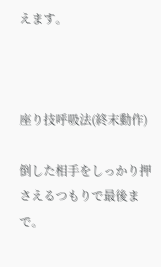えます。



座り技呼吸法(終末動作)

倒した相手をしっかり押さえるつもりで最後まで。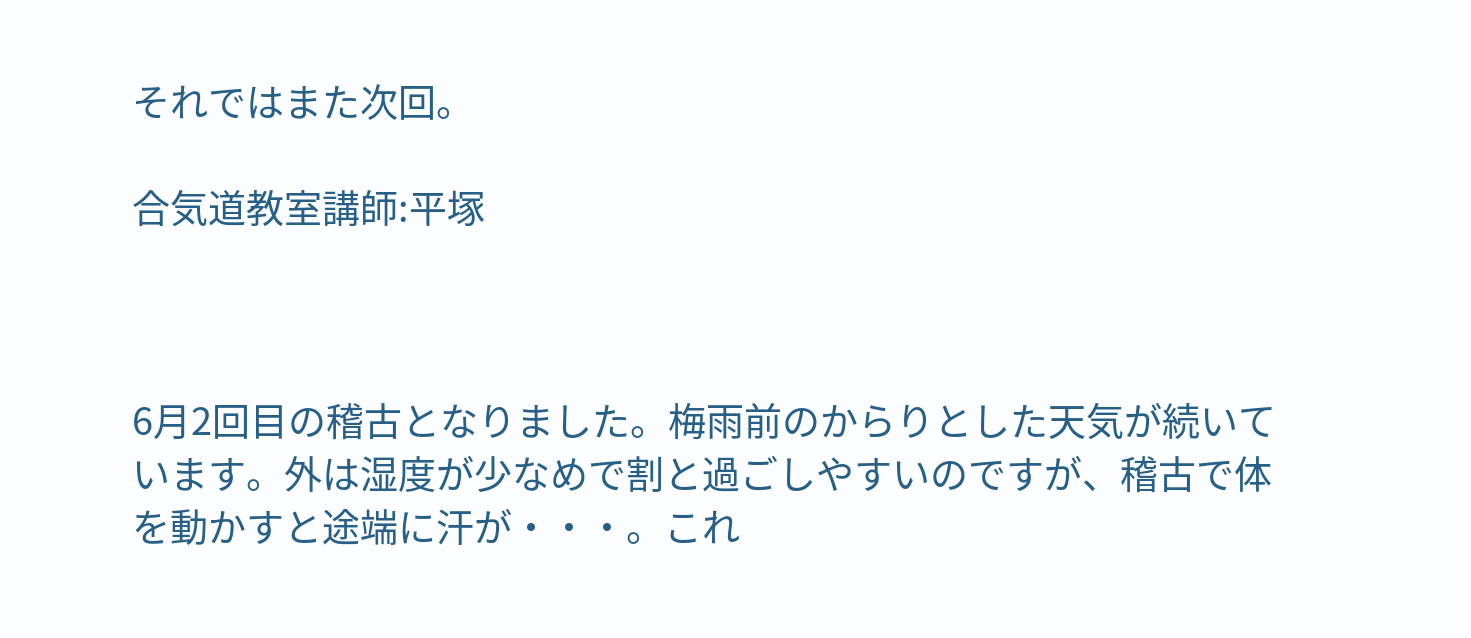それではまた次回。

合気道教室講師:平塚



6月2回目の稽古となりました。梅雨前のからりとした天気が続いています。外は湿度が少なめで割と過ごしやすいのですが、稽古で体を動かすと途端に汗が・・・。これ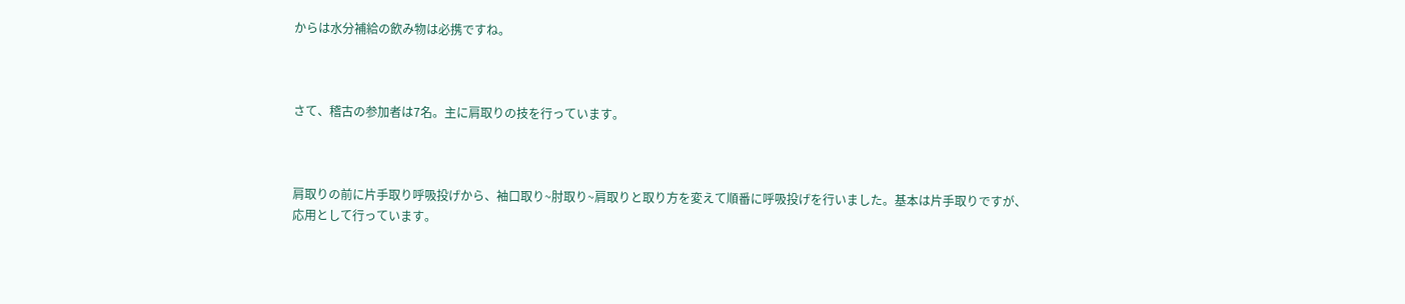からは水分補給の飲み物は必携ですね。



さて、稽古の参加者は7名。主に肩取りの技を行っています。



肩取りの前に片手取り呼吸投げから、袖口取り~肘取り~肩取りと取り方を変えて順番に呼吸投げを行いました。基本は片手取りですが、応用として行っています。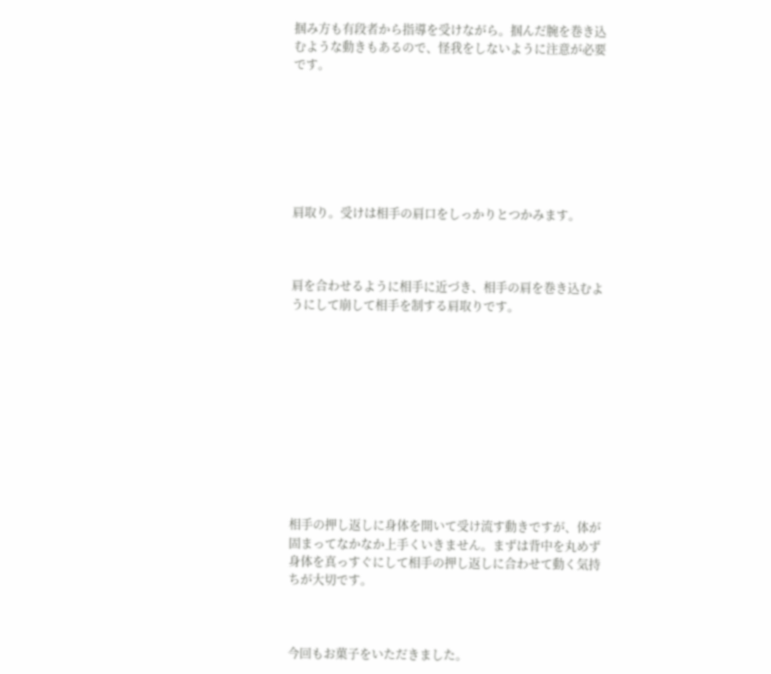掴み方も有段者から指導を受けながら。掴んだ腕を巻き込むような動きもあるので、怪我をしないように注意が必要です。







肩取り。受けは相手の肩口をしっかりとつかみます。



肩を合わせるように相手に近づき、相手の肩を巻き込むようにして崩して相手を制する肩取りです。











相手の押し返しに身体を開いて受け流す動きですが、体が固まってなかなか上手くいきません。まずは背中を丸めず身体を真っすぐにして相手の押し返しに合わせて動く気持ちが大切です。



今回もお菓子をいただきました。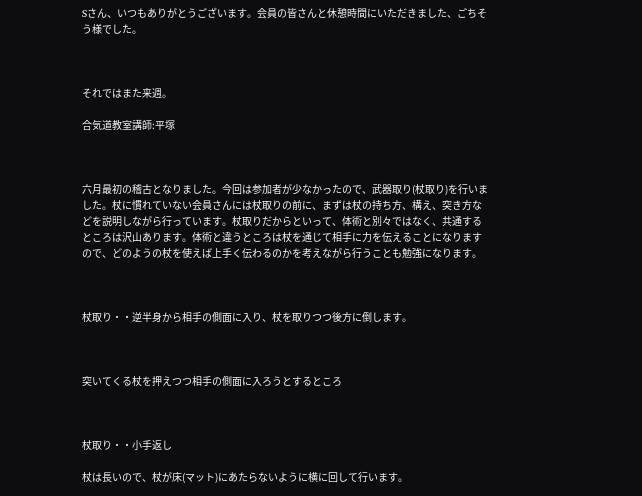Sさん、いつもありがとうございます。会員の皆さんと休憩時間にいただきました、ごちそう様でした。



それではまた来週。

合気道教室講師:平塚



六月最初の稽古となりました。今回は参加者が少なかったので、武器取り(杖取り)を行いました。杖に慣れていない会員さんには杖取りの前に、まずは杖の持ち方、構え、突き方などを説明しながら行っています。杖取りだからといって、体術と別々ではなく、共通するところは沢山あります。体術と違うところは杖を通じて相手に力を伝えることになりますので、どのようの杖を使えば上手く伝わるのかを考えながら行うことも勉強になります。



杖取り・・逆半身から相手の側面に入り、杖を取りつつ後方に倒します。



突いてくる杖を押えつつ相手の側面に入ろうとするところ



杖取り・・小手返し

杖は長いので、杖が床(マット)にあたらないように横に回して行います。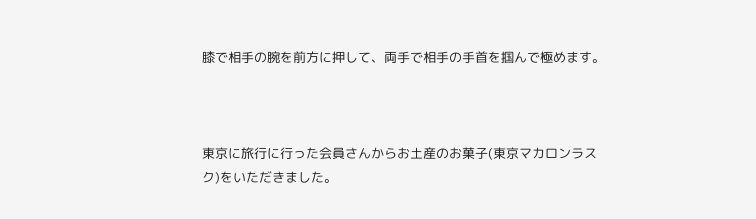膝で相手の腕を前方に押して、両手で相手の手首を掴んで極めます。



東京に旅行に行った会員さんからお土産のお菓子(東京マカロンラスク)をいただきました。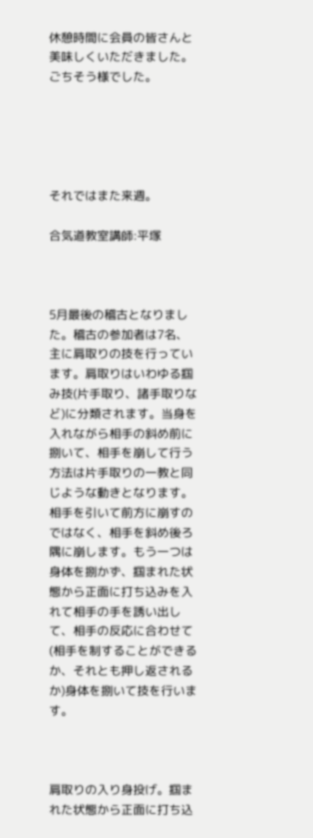休憩時間に会員の皆さんと美味しくいただきました。ごちそう様でした。





それではまた来週。

合気道教室講師:平塚



5月最後の稽古となりました。稽古の参加者は7名、主に肩取りの技を行っています。肩取りはいわゆる掴み技(片手取り、諸手取りなど)に分類されます。当身を入れながら相手の斜め前に捌いて、相手を崩して行う方法は片手取りの一教と同じような動きとなります。相手を引いて前方に崩すのではなく、相手を斜め後ろ隅に崩します。もう一つは身体を捌かず、掴まれた状態から正面に打ち込みを入れて相手の手を誘い出して、相手の反応に合わせて(相手を制することができるか、それとも押し返されるか)身体を捌いて技を行います。



肩取りの入り身投げ。掴まれた状態から正面に打ち込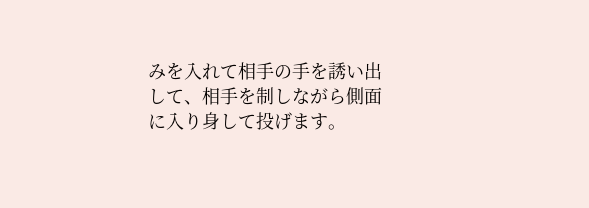みを入れて相手の手を誘い出して、相手を制しながら側面に入り身して投げます。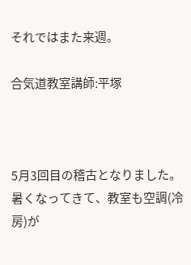それではまた来週。

合気道教室講師:平塚



5月3回目の稽古となりました。暑くなってきて、教室も空調(冷房)が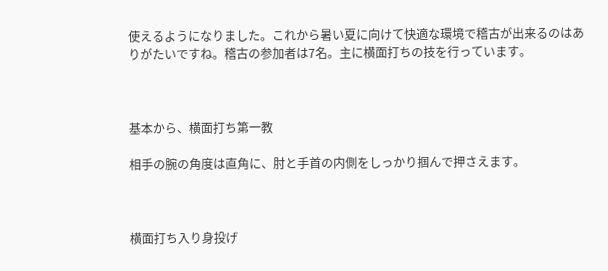使えるようになりました。これから暑い夏に向けて快適な環境で稽古が出来るのはありがたいですね。稽古の参加者は7名。主に横面打ちの技を行っています。



基本から、横面打ち第一教

相手の腕の角度は直角に、肘と手首の内側をしっかり掴んで押さえます。



横面打ち入り身投げ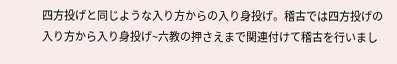四方投げと同じような入り方からの入り身投げ。稽古では四方投げの入り方から入り身投げ~六教の押さえまで関連付けて稽古を行いまし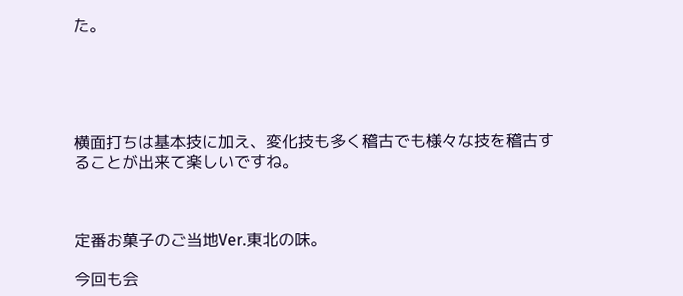た。





横面打ちは基本技に加え、変化技も多く稽古でも様々な技を稽古することが出来て楽しいですね。



定番お菓子のご当地Ver.東北の味。

今回も会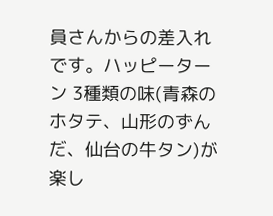員さんからの差入れです。ハッピーターン 3種類の味(青森のホタテ、山形のずんだ、仙台の牛タン)が楽し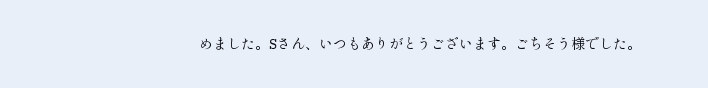めました。Sさん、いつもありがとうございます。ごちそう様でした。